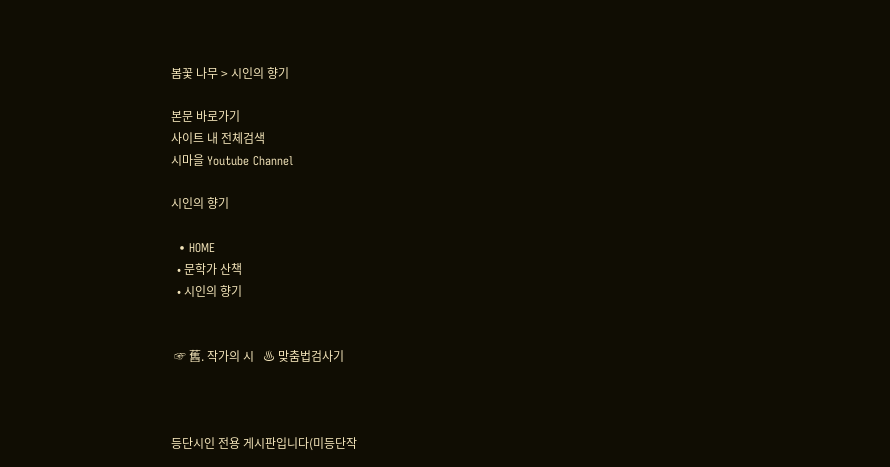봄꽃 나무 > 시인의 향기

본문 바로가기
사이트 내 전체검색
시마을 Youtube Channel

시인의 향기

  • HOME
  • 문학가 산책
  • 시인의 향기


 ☞ 舊. 작가의 시   ♨ 맞춤법검사기



등단시인 전용 게시판입니다(미등단작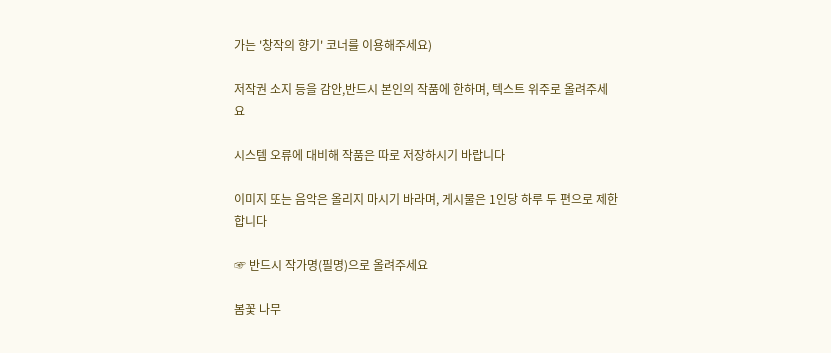가는 '창작의 향기' 코너를 이용해주세요)

저작권 소지 등을 감안,반드시 본인의 작품에 한하며, 텍스트 위주로 올려주세요

시스템 오류에 대비해 작품은 따로 저장하시기 바랍니다

이미지 또는 음악은 올리지 마시기 바라며, 게시물은 1인당 하루 두 편으로 제한합니다

☞ 반드시 작가명(필명)으로 올려주세요

봄꽃 나무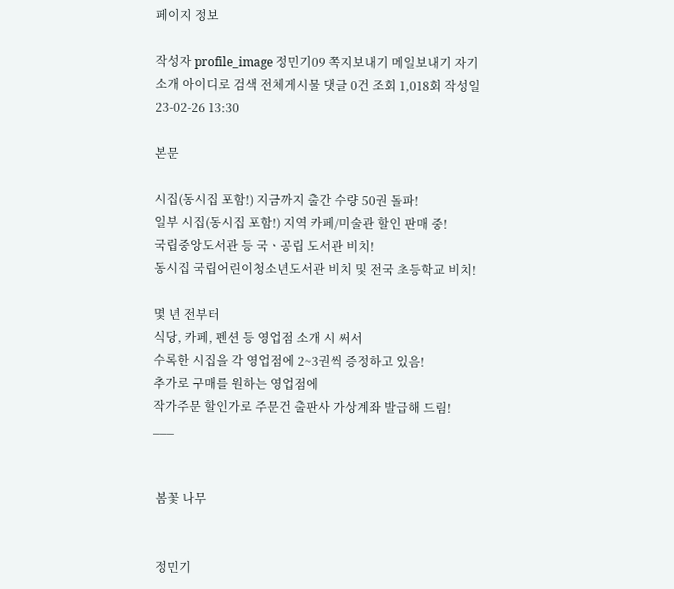페이지 정보

작성자 profile_image 정민기09 쪽지보내기 메일보내기 자기소개 아이디로 검색 전체게시물 댓글 0건 조회 1,018회 작성일 23-02-26 13:30

본문

시집(동시집 포함!) 지금까지 출간 수량 50권 돌파!
일부 시집(동시집 포함!) 지역 카페/미술관 할인 판매 중!
국립중앙도서관 등 국ㆍ공립 도서관 비치!
동시집 국립어린이청소년도서관 비치 및 전국 초등학교 비치!

몇 년 전부터
식당, 카페, 펜션 등 영업점 소개 시 써서
수록한 시집을 각 영업점에 2~3권씩 증정하고 있음!
추가로 구매를 원하는 영업점에
작가주문 할인가로 주문건 출판사 가상계좌 발급해 드림!
___


 봄꽃 나무


 정민기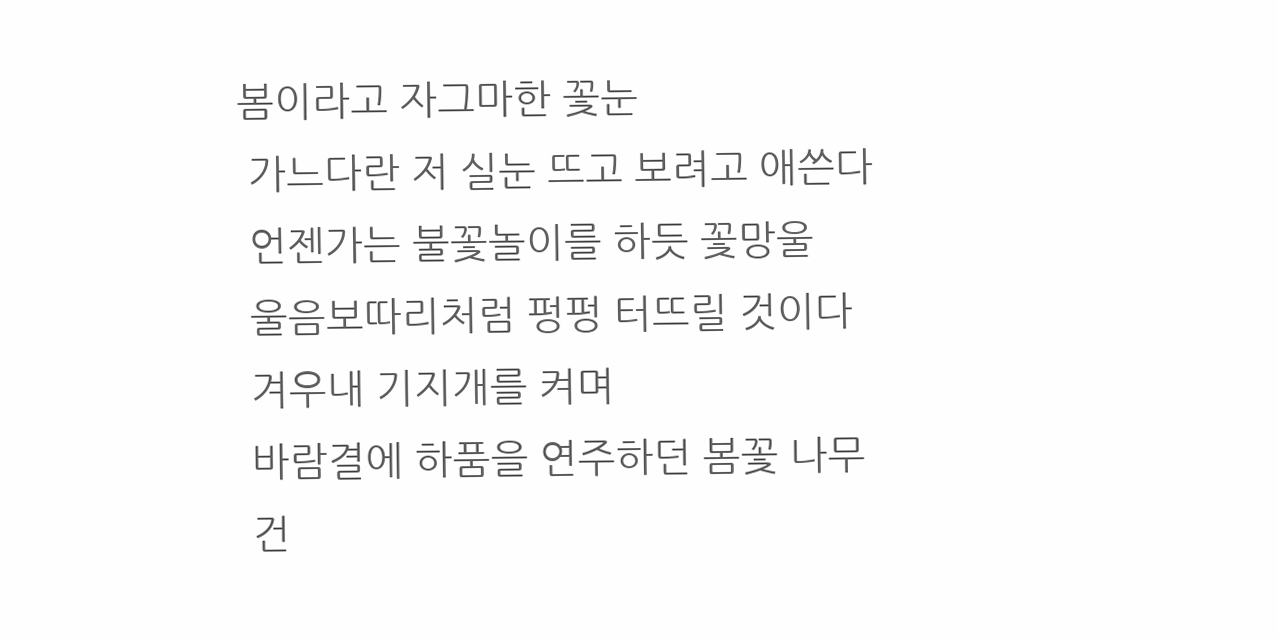봄이라고 자그마한 꽃눈
 가느다란 저 실눈 뜨고 보려고 애쓴다
 언젠가는 불꽃놀이를 하듯 꽃망울
 울음보따리처럼 펑펑 터뜨릴 것이다
 겨우내 기지개를 켜며
 바람결에 하품을 연주하던 봄꽃 나무
 건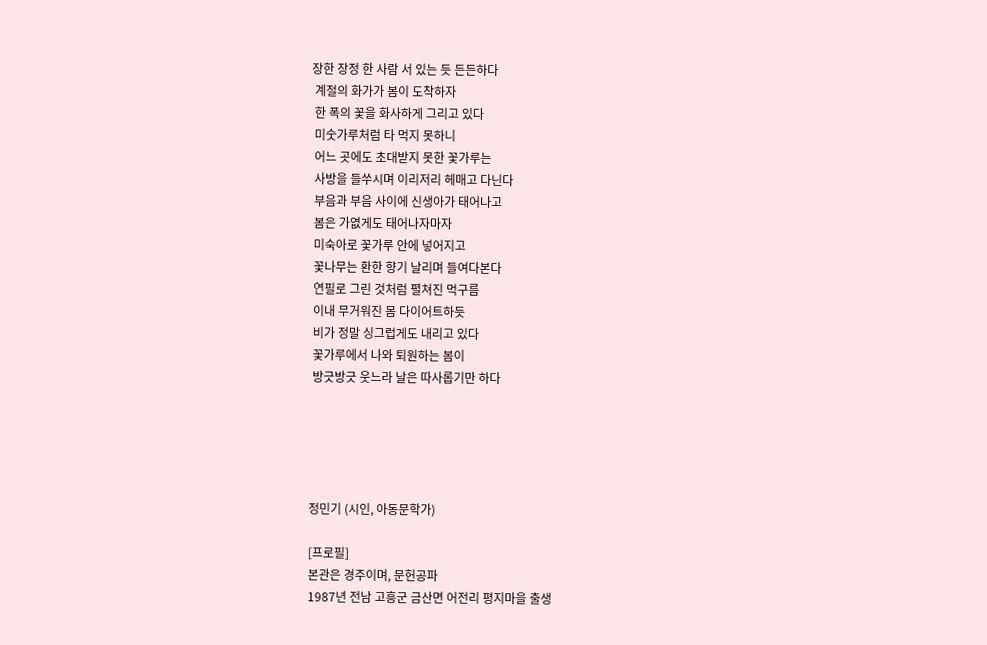장한 장정 한 사람 서 있는 듯 든든하다
 계절의 화가가 봄이 도착하자
 한 폭의 꽃을 화사하게 그리고 있다
 미숫가루처럼 타 먹지 못하니
 어느 곳에도 초대받지 못한 꽃가루는
 사방을 들쑤시며 이리저리 헤매고 다닌다
 부음과 부음 사이에 신생아가 태어나고
 봄은 가엾게도 태어나자마자
 미숙아로 꽃가루 안에 넣어지고
 꽃나무는 환한 향기 날리며 들여다본다
 연필로 그린 것처럼 펼쳐진 먹구름
 이내 무거워진 몸 다이어트하듯
 비가 정말 싱그럽게도 내리고 있다
 꽃가루에서 나와 퇴원하는 봄이
 방긋방긋 웃느라 날은 따사롭기만 하다





정민기 (시인, 아동문학가)

[프로필]
본관은 경주이며, 문헌공파
1987년 전남 고흥군 금산면 어전리 평지마을 출생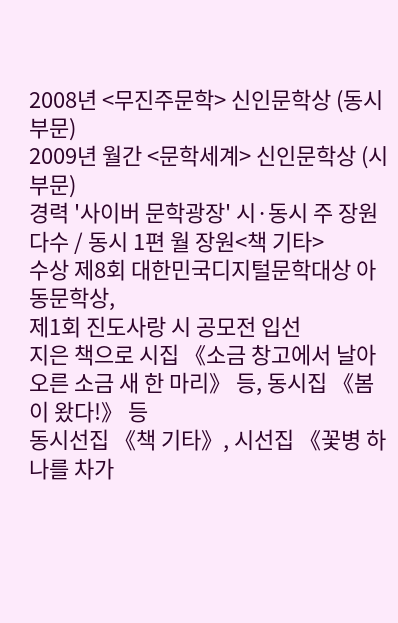2008년 <무진주문학> 신인문학상 (동시 부문)
2009년 월간 <문학세계> 신인문학상 (시 부문)
경력 '사이버 문학광장' 시·동시 주 장원 다수 / 동시 1편 월 장원<책 기타>
수상 제8회 대한민국디지털문학대상 아동문학상,
제1회 진도사랑 시 공모전 입선
지은 책으로 시집 《소금 창고에서 날아오른 소금 새 한 마리》 등, 동시집 《봄이 왔다!》 등
동시선집 《책 기타》, 시선집 《꽃병 하나를 차가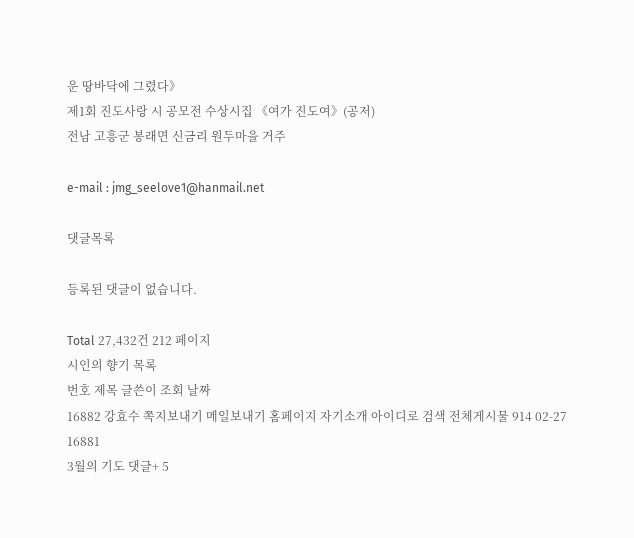운 땅바닥에 그렸다》
제1회 진도사랑 시 공모전 수상시집 《여가 진도여》(공저)
전남 고흥군 봉래면 신금리 원두마을 거주

e-mail : jmg_seelove1@hanmail.net

댓글목록

등록된 댓글이 없습니다.

Total 27,432건 212 페이지
시인의 향기 목록
번호 제목 글쓴이 조회 날짜
16882 강효수 쪽지보내기 메일보내기 홈페이지 자기소개 아이디로 검색 전체게시물 914 02-27
16881
3월의 기도 댓글+ 5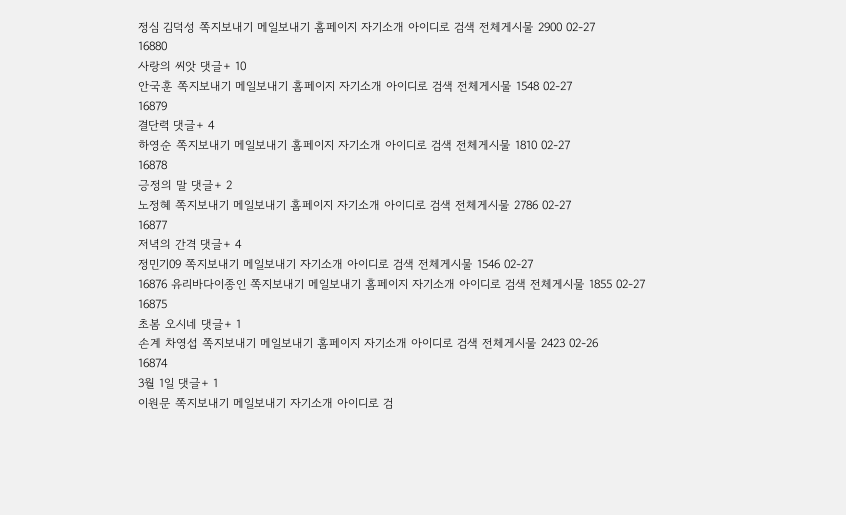정심 김덕성 쪽지보내기 메일보내기 홈페이지 자기소개 아이디로 검색 전체게시물 2900 02-27
16880
사랑의 씨앗 댓글+ 10
안국훈 쪽지보내기 메일보내기 홈페이지 자기소개 아이디로 검색 전체게시물 1548 02-27
16879
결단력 댓글+ 4
하영순 쪽지보내기 메일보내기 홈페이지 자기소개 아이디로 검색 전체게시물 1810 02-27
16878
긍정의 말 댓글+ 2
노정혜 쪽지보내기 메일보내기 홈페이지 자기소개 아이디로 검색 전체게시물 2786 02-27
16877
저녁의 간격 댓글+ 4
정민기09 쪽지보내기 메일보내기 자기소개 아이디로 검색 전체게시물 1546 02-27
16876 유리바다이종인 쪽지보내기 메일보내기 홈페이지 자기소개 아이디로 검색 전체게시물 1855 02-27
16875
초봄 오시네 댓글+ 1
손계 차영섭 쪽지보내기 메일보내기 홈페이지 자기소개 아이디로 검색 전체게시물 2423 02-26
16874
3월 1일 댓글+ 1
이원문 쪽지보내기 메일보내기 자기소개 아이디로 검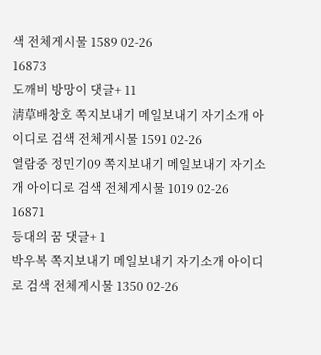색 전체게시물 1589 02-26
16873
도깨비 방망이 댓글+ 11
淸草배창호 쪽지보내기 메일보내기 자기소개 아이디로 검색 전체게시물 1591 02-26
열람중 정민기09 쪽지보내기 메일보내기 자기소개 아이디로 검색 전체게시물 1019 02-26
16871
등대의 꿈 댓글+ 1
박우복 쪽지보내기 메일보내기 자기소개 아이디로 검색 전체게시물 1350 02-26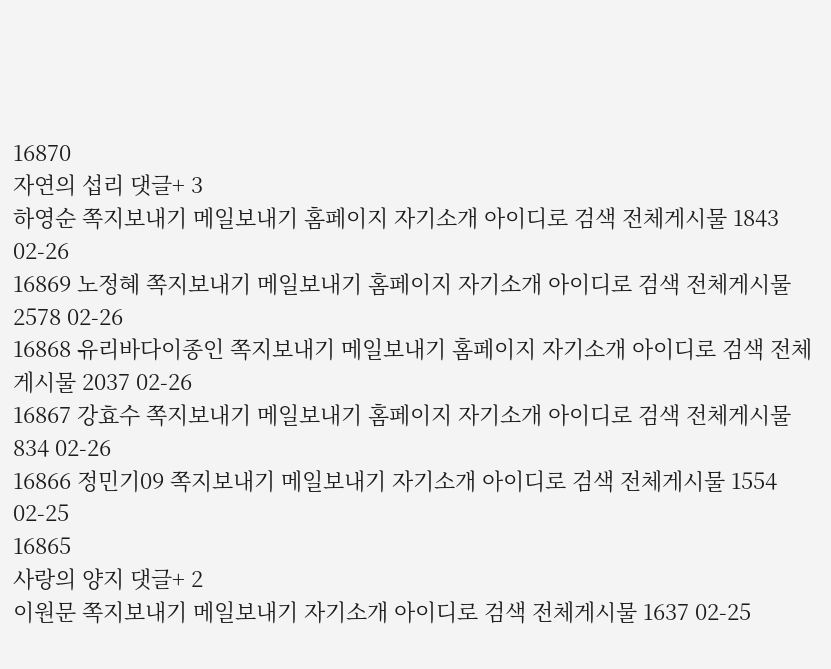16870
자연의 섭리 댓글+ 3
하영순 쪽지보내기 메일보내기 홈페이지 자기소개 아이디로 검색 전체게시물 1843 02-26
16869 노정혜 쪽지보내기 메일보내기 홈페이지 자기소개 아이디로 검색 전체게시물 2578 02-26
16868 유리바다이종인 쪽지보내기 메일보내기 홈페이지 자기소개 아이디로 검색 전체게시물 2037 02-26
16867 강효수 쪽지보내기 메일보내기 홈페이지 자기소개 아이디로 검색 전체게시물 834 02-26
16866 정민기09 쪽지보내기 메일보내기 자기소개 아이디로 검색 전체게시물 1554 02-25
16865
사랑의 양지 댓글+ 2
이원문 쪽지보내기 메일보내기 자기소개 아이디로 검색 전체게시물 1637 02-25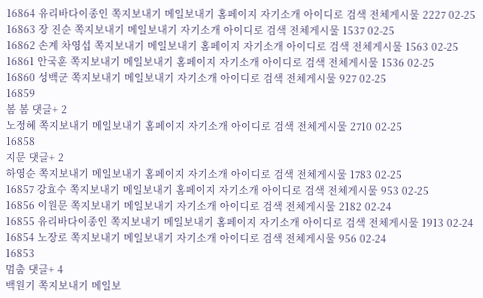16864 유리바다이종인 쪽지보내기 메일보내기 홈페이지 자기소개 아이디로 검색 전체게시물 2227 02-25
16863 장 진순 쪽지보내기 메일보내기 자기소개 아이디로 검색 전체게시물 1537 02-25
16862 손계 차영섭 쪽지보내기 메일보내기 홈페이지 자기소개 아이디로 검색 전체게시물 1563 02-25
16861 안국훈 쪽지보내기 메일보내기 홈페이지 자기소개 아이디로 검색 전체게시물 1536 02-25
16860 성백군 쪽지보내기 메일보내기 자기소개 아이디로 검색 전체게시물 927 02-25
16859
봄 봄 댓글+ 2
노정혜 쪽지보내기 메일보내기 홈페이지 자기소개 아이디로 검색 전체게시물 2710 02-25
16858
지문 댓글+ 2
하영순 쪽지보내기 메일보내기 홈페이지 자기소개 아이디로 검색 전체게시물 1783 02-25
16857 강효수 쪽지보내기 메일보내기 홈페이지 자기소개 아이디로 검색 전체게시물 953 02-25
16856 이원문 쪽지보내기 메일보내기 자기소개 아이디로 검색 전체게시물 2182 02-24
16855 유리바다이종인 쪽지보내기 메일보내기 홈페이지 자기소개 아이디로 검색 전체게시물 1913 02-24
16854 노장로 쪽지보내기 메일보내기 자기소개 아이디로 검색 전체게시물 956 02-24
16853
멈춤 댓글+ 4
백원기 쪽지보내기 메일보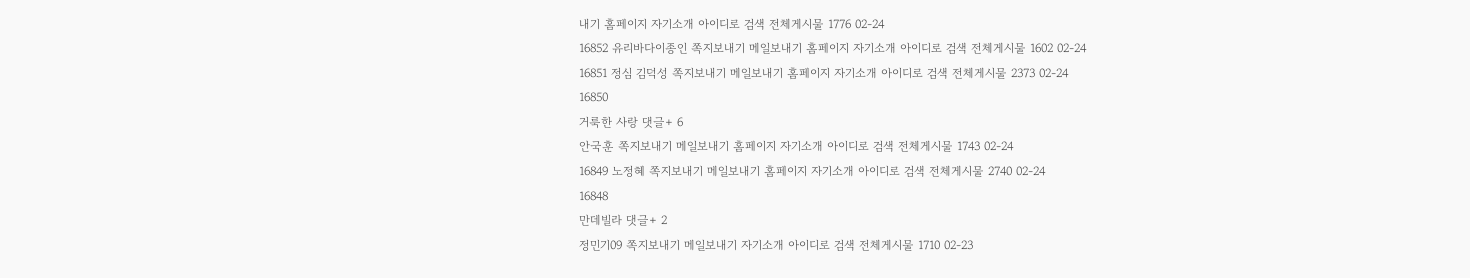내기 홈페이지 자기소개 아이디로 검색 전체게시물 1776 02-24
16852 유리바다이종인 쪽지보내기 메일보내기 홈페이지 자기소개 아이디로 검색 전체게시물 1602 02-24
16851 정심 김덕성 쪽지보내기 메일보내기 홈페이지 자기소개 아이디로 검색 전체게시물 2373 02-24
16850
거룩한 사랑 댓글+ 6
안국훈 쪽지보내기 메일보내기 홈페이지 자기소개 아이디로 검색 전체게시물 1743 02-24
16849 노정혜 쪽지보내기 메일보내기 홈페이지 자기소개 아이디로 검색 전체게시물 2740 02-24
16848
만데빌라 댓글+ 2
정민기09 쪽지보내기 메일보내기 자기소개 아이디로 검색 전체게시물 1710 02-23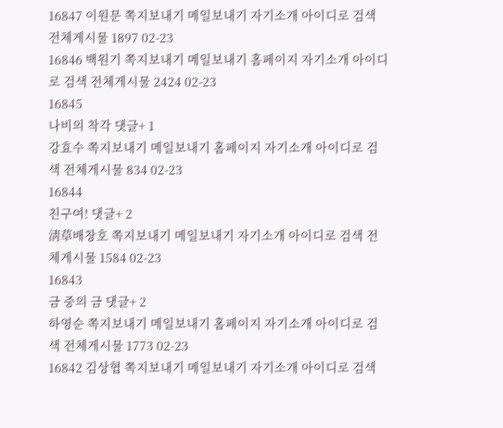16847 이원문 쪽지보내기 메일보내기 자기소개 아이디로 검색 전체게시물 1897 02-23
16846 백원기 쪽지보내기 메일보내기 홈페이지 자기소개 아이디로 검색 전체게시물 2424 02-23
16845
나비의 착각 댓글+ 1
강효수 쪽지보내기 메일보내기 홈페이지 자기소개 아이디로 검색 전체게시물 834 02-23
16844
친구여! 댓글+ 2
淸草배창호 쪽지보내기 메일보내기 자기소개 아이디로 검색 전체게시물 1584 02-23
16843
금 중의 금 댓글+ 2
하영순 쪽지보내기 메일보내기 홈페이지 자기소개 아이디로 검색 전체게시물 1773 02-23
16842 김상협 쪽지보내기 메일보내기 자기소개 아이디로 검색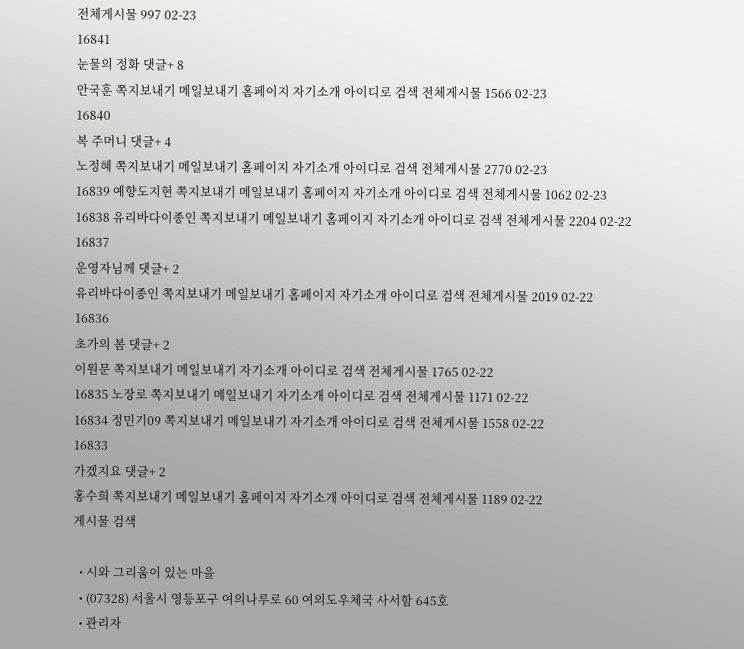전체게시물 997 02-23
16841
눈물의 정화 댓글+ 8
안국훈 쪽지보내기 메일보내기 홈페이지 자기소개 아이디로 검색 전체게시물 1566 02-23
16840
복 주머니 댓글+ 4
노정혜 쪽지보내기 메일보내기 홈페이지 자기소개 아이디로 검색 전체게시물 2770 02-23
16839 예향도지현 쪽지보내기 메일보내기 홈페이지 자기소개 아이디로 검색 전체게시물 1062 02-23
16838 유리바다이종인 쪽지보내기 메일보내기 홈페이지 자기소개 아이디로 검색 전체게시물 2204 02-22
16837
운영자님께 댓글+ 2
유리바다이종인 쪽지보내기 메일보내기 홈페이지 자기소개 아이디로 검색 전체게시물 2019 02-22
16836
초가의 봄 댓글+ 2
이원문 쪽지보내기 메일보내기 자기소개 아이디로 검색 전체게시물 1765 02-22
16835 노장로 쪽지보내기 메일보내기 자기소개 아이디로 검색 전체게시물 1171 02-22
16834 정민기09 쪽지보내기 메일보내기 자기소개 아이디로 검색 전체게시물 1558 02-22
16833
가겠지요 댓글+ 2
홍수희 쪽지보내기 메일보내기 홈페이지 자기소개 아이디로 검색 전체게시물 1189 02-22
게시물 검색

  • 시와 그리움이 있는 마을
  • (07328) 서울시 영등포구 여의나루로 60 여의도우체국 사서함 645호
  • 관리자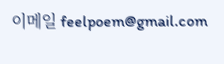이메일 feelpoem@gmail.com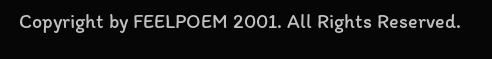Copyright by FEELPOEM 2001. All Rights Reserved.